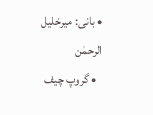• بانی: میرخلیل الرحمٰن
  • گروپ چیف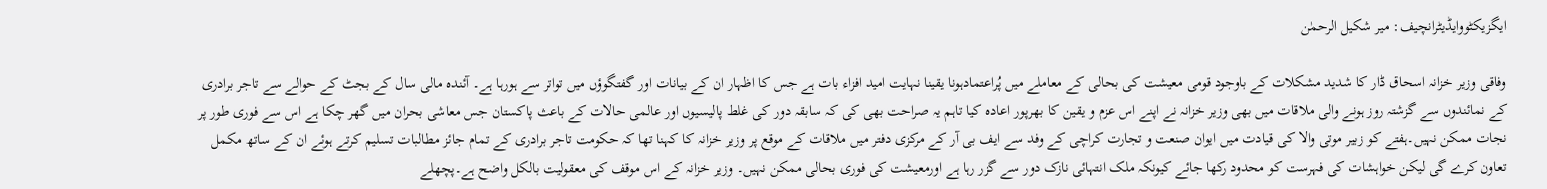ایگزیکٹووایڈیٹرانچیف: میر شکیل الرحمٰن

وفاقی وزیر خزانہ اسحاق ڈار کا شدید مشکلات کے باوجود قومی معیشت کی بحالی کے معاملے میں پُراعتمادہونا یقینا نہایت امید افزاء بات ہے جس کا اظہار ان کے بیانات اور گفتگوؤں میں تواتر سے ہورہا ہے۔ آئندہ مالی سال کے بجٹ کے حوالے سے تاجر برادری کے نمائندوں سے گزشتہ روز ہونے والی ملاقات میں بھی وزیر خزانہ نے اپنے اس عزم و یقین کا بھرپور اعادہ کیا تاہم یہ صراحت بھی کی کہ سابقہ دور کی غلط پالیسیوں اور عالمی حالات کے باعث پاکستان جس معاشی بحران میں گھر چکا ہے اس سے فوری طور پر نجات ممکن نہیں۔ہفتے کو زبیر موتی والا کی قیادت میں ایوان صنعت و تجارت کراچی کے وفد سے ایف بی آر کے مرکزی دفتر میں ملاقات کے موقع پر وزیر خزانہ کا کہنا تھا کہ حکومت تاجر برادری کے تمام جائز مطالبات تسلیم کرتے ہوئے ان کے ساتھ مکمل تعاون کرے گی لیکن خواہشات کی فہرست کو محدود رکھا جائے کیونکہ ملک انتہائی نازک دور سے گزر رہا ہے اورمعیشت کی فوری بحالی ممکن نہیں۔ وزیر خزانہ کے اس موقف کی معقولیت بالکل واضح ہے۔پچھلے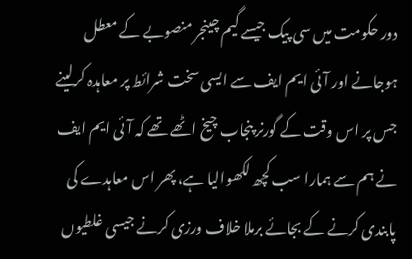دور حکومت میں سی پیک جیسے گیم چینجر منصوبے کے معطل ہوجانے اور آئی ایم ایف سے ایسی سخت شرائط پر معاہدہ کرلینے جس پر اس وقت کے گورنر پنجاب چیخ اٹھے تھے کہ آئی ایم ایف نے ہم سے ہمارا سب کچھ لکھوالیا ہے، پھر اس معاہدے کی پابندی کرنے کے بجائے برملا خلاف ورزی کرنے جیسی غلطیوں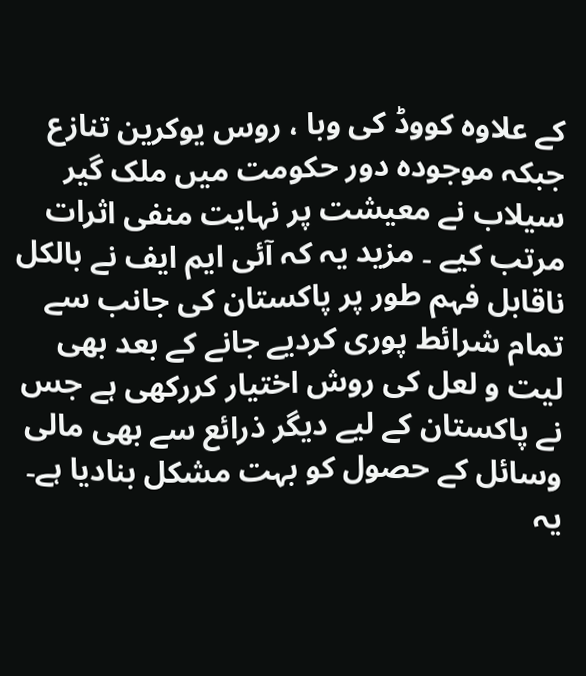کے علاوہ کووڈ کی وبا ، روس یوکرین تنازع جبکہ موجودہ دور حکومت میں ملک گیر سیلاب نے معیشت پر نہایت منفی اثرات مرتب کیے ۔ مزید یہ کہ آئی ایم ایف نے بالکل ناقابل فہم طور پر پاکستان کی جانب سے تمام شرائط پوری کردیے جانے کے بعد بھی لیت و لعل کی روش اختیار کررکھی ہے جس نے پاکستان کے لیے دیگر ذرائع سے بھی مالی وسائل کے حصول کو بہت مشکل بنادیا ہے۔ یہ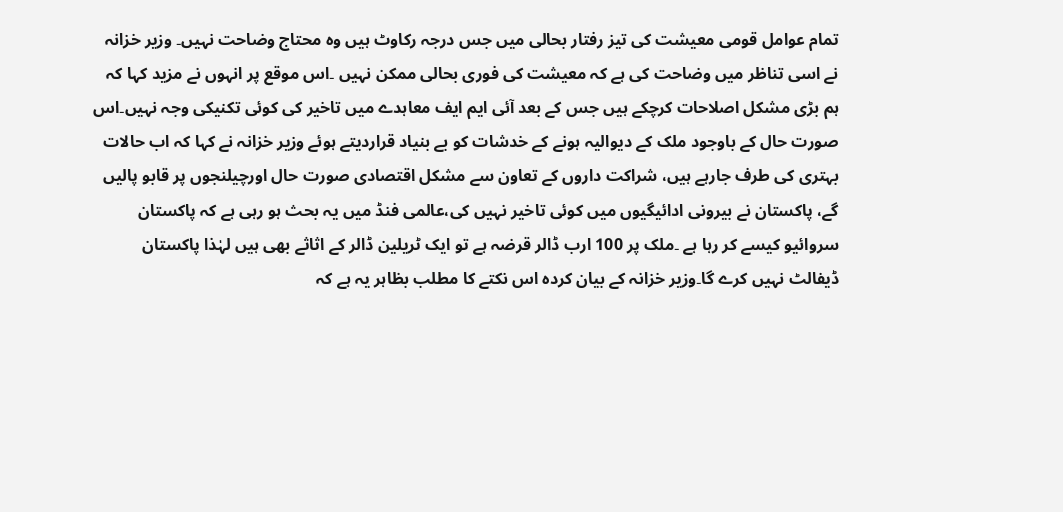تمام عوامل قومی معیشت کی تیز رفتار بحالی میں جس درجہ رکاوٹ ہیں وہ محتاج وضاحت نہیں۔ وزیر خزانہ نے اسی تناظر میں وضاحت کی ہے کہ معیشت کی فوری بحالی ممکن نہیں ۔اس موقع پر انہوں نے مزید کہا کہ ہم بڑی مشکل اصلاحات کرچکے ہیں جس کے بعد آئی ایم ایف معاہدے میں تاخیر کی کوئی تکنیکی وجہ نہیں۔اس صورت حال کے باوجود ملک کے دیوالیہ ہونے کے خدشات کو بے بنیاد قراردیتے ہوئے وزیر خزانہ نے کہا کہ اب حالات بہتری کی طرف جارہے ہیں، شراکت داروں کے تعاون سے مشکل اقتصادی صورت حال اورچیلنجوں پر قابو پالیں گے، پاکستان نے بیرونی ادائیگیوں میں کوئی تاخیر نہیں کی،عالمی فنڈ میں یہ بحث ہو رہی ہے کہ پاکستان سروائیو کیسے کر رہا ہے ۔ملک پر 100 ارب ڈالر قرضہ ہے تو ایک ٹریلین ڈالر کے اثاثے بھی ہیں لہٰذا پاکستان ڈیفالٹ نہیں کرے گا۔وزیر خزانہ کے بیان کردہ اس نکتے کا مطلب بظاہر یہ ہے کہ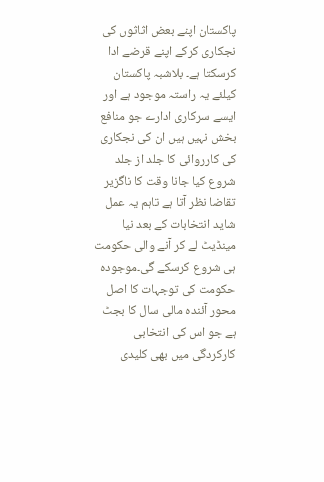پاکستان اپنے بعض اثاثوں کی نجکاری کرکے اپنے قرضے ادا کرسکتا ہے۔ بلاشبہ پاکستان کیلئے یہ راستہ موجود ہے اور ایسے سرکاری ادارے جو منافع بخش نہیں ہیں ان کی نجکاری کی کارروائی کا جلد از جلد شروع کیا جانا وقت کا ناگزیر تقاضا نظر آتا ہے تاہم یہ عمل شاید انتخابات کے بعد نیا مینڈیٹ لے کر آنے والی حکومت ہی شروع کرسکے گی۔موجودہ حکومت کی توجہات کا اصل محور آئندہ مالی سال کا بجٹ ہے جو اس کی انتخابی کارکردگی میں بھی کلیدی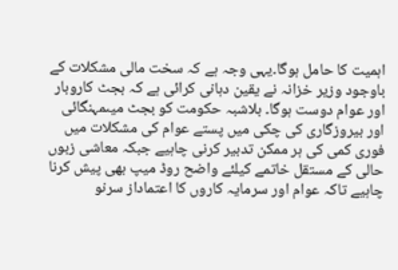اہمیت کا حامل ہوگا۔یہی وجہ ہے کہ سخت مالی مشکلات کے باوجود وزیر خزانہ نے یقین دہانی کرائی ہے کہ بجٹ کاروبار اور عوام دوست ہوگا۔ بلاشبہ حکومت کو بجٹ میںمہنگائی اور بیروزگاری کی چکی میں پستے عوام کی مشکلات میں فوری کمی کی ہر ممکن تدبیر کرنی چاہیے جبکہ معاشی زبوں حالی کے مستقل خاتمے کیلئے واضح روڈ میپ بھی پیش کرنا چاہیے تاکہ عوام اور سرمایہ کاروں کا اعتماداز سرنو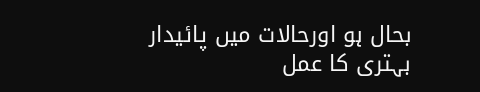بحال ہو اورحالات میں پائیدار بہتری کا عمل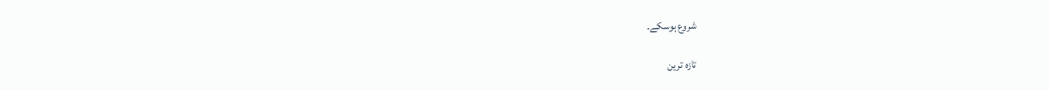شروع ہوسکے۔

تازہ ترین